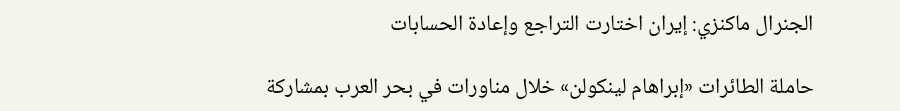الجنرال ماكنزي: إيران اختارت التراجع وإعادة الحسابات

حاملة الطائرات «إبراهام لينكولن» خلال مناورات في بحر العرب بمشاركة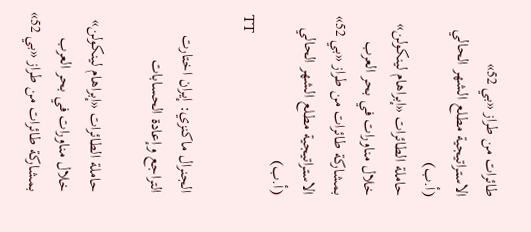طائرات من طراز «بي 52» الاستراتيجية مطلع الشهر الحالي (أ.ب)
حاملة الطائرات «إبراهام لينكولن» خلال مناورات في بحر العرب بمشاركة طائرات من طراز «بي 52» الاستراتيجية مطلع الشهر الحالي (أ.ب)
TT

الجنرال ماكنزي: إيران اختارت التراجع وإعادة الحسابات

حاملة الطائرات «إبراهام لينكولن» خلال مناورات في بحر العرب بمشاركة طائرات من طراز «بي 52»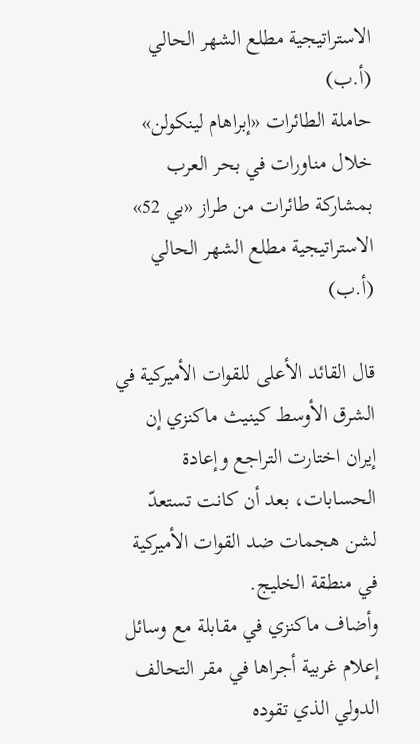الاستراتيجية مطلع الشهر الحالي (أ.ب)
حاملة الطائرات «إبراهام لينكولن» خلال مناورات في بحر العرب بمشاركة طائرات من طراز «بي 52» الاستراتيجية مطلع الشهر الحالي (أ.ب)

قال القائد الأعلى للقوات الأميركية في الشرق الأوسط كينيث ماكنزي إن إيران اختارت التراجع وإعادة الحسابات، بعد أن كانت تستعدّ لشن هجمات ضد القوات الأميركية في منطقة الخليج.
وأضاف ماكنزي في مقابلة مع وسائل إعلام غربية أجراها في مقر التحالف الدولي الذي تقوده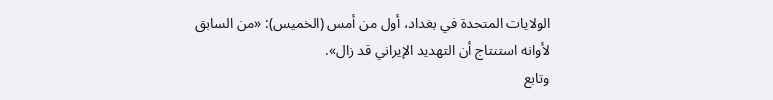الولايات المتحدة في بغداد، أول من أمس (الخميس): «من السابق لأوانه استنتاج أن التهديد الإيراني قد زال».
وتابع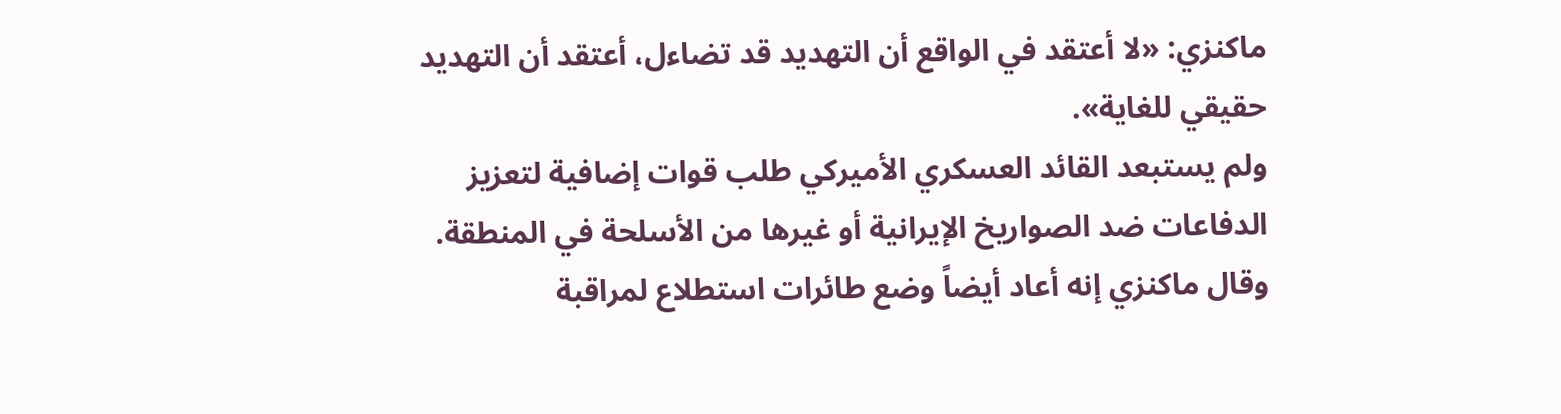ماكنزي: «لا أعتقد في الواقع أن التهديد قد تضاءل، أعتقد أن التهديد حقيقي للغاية».
ولم يستبعد القائد العسكري الأميركي طلب قوات إضافية لتعزيز الدفاعات ضد الصواريخ الإيرانية أو غيرها من الأسلحة في المنطقة.
وقال ماكنزي إنه أعاد أيضاً وضع طائرات استطلاع لمراقبة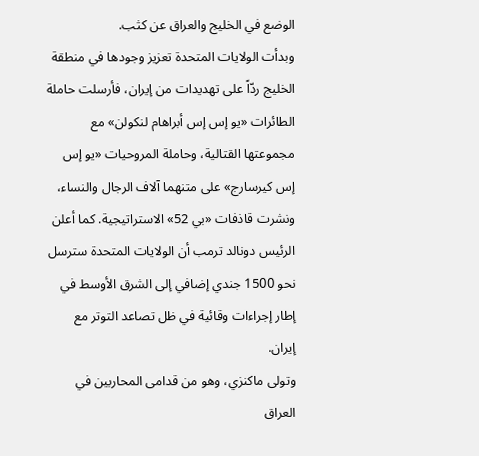الوضع في الخليج والعراق عن كثب.
وبدأت الولايات المتحدة تعزيز وجودها في منطقة الخليج ردّاً على تهديدات من إيران، فأرسلت حاملة الطائرات «يو إس إس أبراهام لنكولن» مع مجموعتها القتالية، وحاملة المروحيات «يو إس إس كيرسارج» على متنهما آلاف الرجال والنساء، ونشرت قاذفات «بي 52» الاستراتيجية. كما أعلن الرئيس دونالد ترمب أن الولايات المتحدة سترسل نحو 1500 جندي إضافي إلى الشرق الأوسط في إطار إجراءات وقائية في ظل تصاعد التوتر مع إيران.
وتولى ماكنزي، وهو من قدامى المحاربين في العراق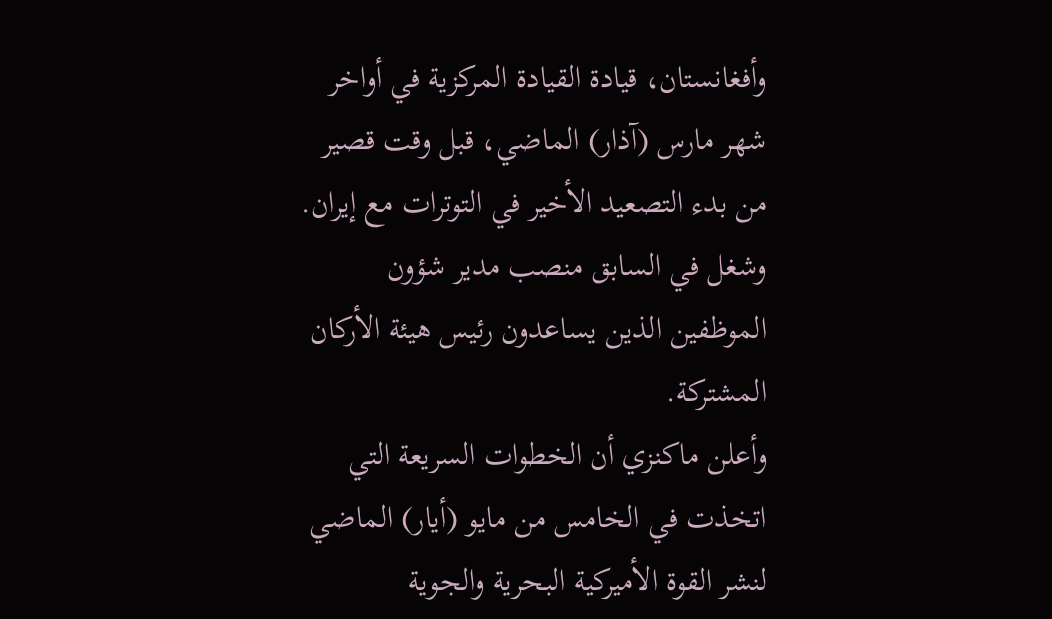وأفغانستان، قيادة القيادة المركزية في أواخر شهر مارس (آذار) الماضي، قبل وقت قصير من بدء التصعيد الأخير في التوترات مع إيران. وشغل في السابق منصب مدير شؤون الموظفين الذين يساعدون رئيس هيئة الأركان المشتركة.
وأعلن ماكنزي أن الخطوات السريعة التي اتخذت في الخامس من مايو (أيار) الماضي لنشر القوة الأميركية البحرية والجوية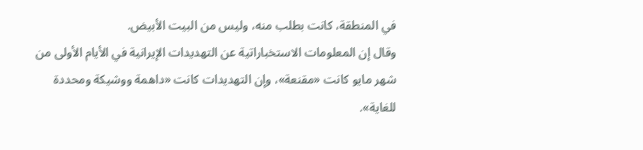في المنطقة، كانت بطلب منه، وليس من البيت الأبيض.
وقال إن المعلومات الاستخباراتية عن التهديدات الإيرانية في الأيام الأولى من شهر مايو كانت «مقنعة»، وإن التهديدات كانت «داهمة ووشيكة ومحددة للغاية».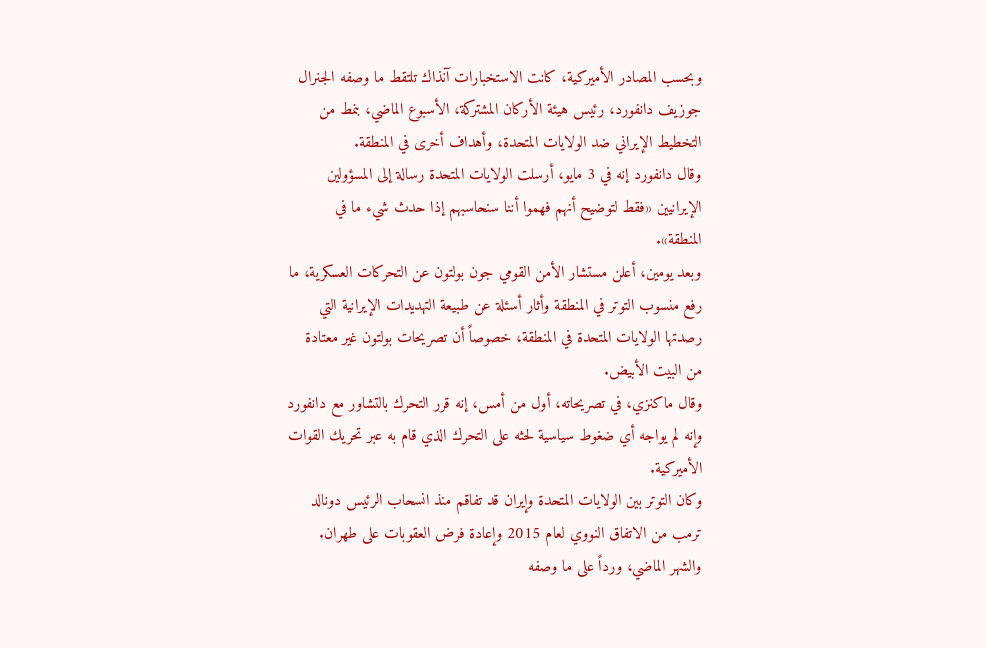وبحسب المصادر الأميركية، كانت الاستخبارات آنذاك تلتقط ما وصفه الجنرال جوزيف دانفورد، رئيس هيئة الأركان المشتركة، الأسبوع الماضي، بنمط من التخطيط الإيراني ضد الولايات المتحدة، وأهداف أخرى في المنطقة.
وقال دانفورد إنه في 3 مايو، أرسلت الولايات المتحدة رسالة إلى المسؤولين الإيرانيين «فقط لتوضيح أنهم فهموا أننا سنحاسبهم إذا حدث شيء ما في المنطقة».
وبعد يومين، أعلن مستشار الأمن القومي جون بولتون عن التحركات العسكرية، ما رفع منسوب التوتر في المنطقة وأثار أسئلة عن طبيعة التهديدات الإيرانية التي رصدتها الولايات المتحدة في المنطقة، خصوصاً أن تصريحات بولتون غير معتادة من البيت الأبيض.
وقال ماكنزي، في تصريحاته، أول من أمس، إنه قرر التحرك بالتشاور مع دانفورد وإنه لم يواجه أي ضغوط سياسية لحثه على التحرك الذي قام به عبر تحريك القوات الأميركية.
وكان التوتر بين الولايات المتحدة وإيران قد تفاقم منذ انسحاب الرئيس دونالد ترمب من الاتفاق النووي لعام 2015 وإعادة فرض العقوبات على طهران. والشهر الماضي، ورداً على ما وصفه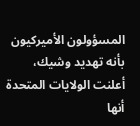المسؤولون الأميركيون بأنه تهديد وشيك، أعلنت الولايات المتحدة أنها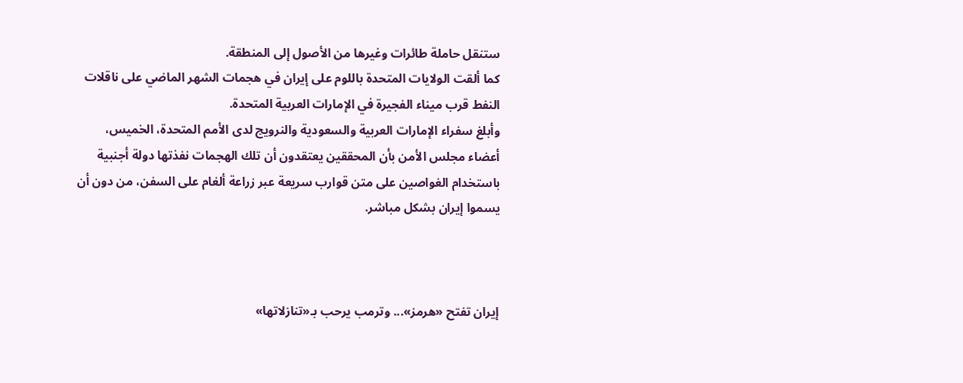ستنقل حاملة طائرات وغيرها من الأصول إلى المنطقة.
كما ألقت الولايات المتحدة باللوم على إيران في هجمات الشهر الماضي على ناقلات النفط قرب ميناء الفجيرة في الإمارات العربية المتحدة.
وأبلغ سفراء الإمارات العربية والسعودية والنرويج لدى الأمم المتحدة، الخميس، أعضاء مجلس الأمن بأن المحققين يعتقدون أن تلك الهجمات نفذتها دولة أجنبية باستخدام الغواصين على متن قوارب سريعة عبر زراعة ألغام على السفن، من دون أن يسموا إيران بشكل مباشر.



إيران تفتح «هرمز»... وترمب يرحب بـ«تنازلاتها»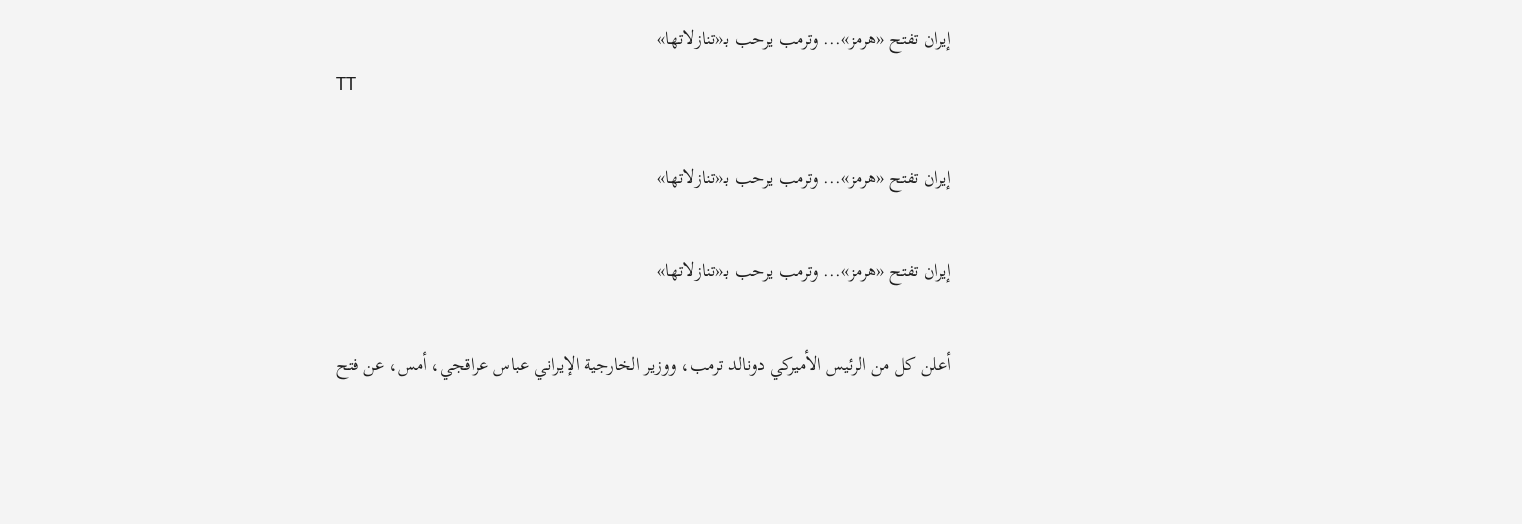إيران تفتح «هرمز»... وترمب يرحب بـ«تنازلاتها»
TT

إيران تفتح «هرمز»... وترمب يرحب بـ«تنازلاتها»

إيران تفتح «هرمز»... وترمب يرحب بـ«تنازلاتها»

أعلن كل من الرئيس الأميركي دونالد ترمب، ووزير الخارجية الإيراني عباس عراقجي، أمس، عن فتح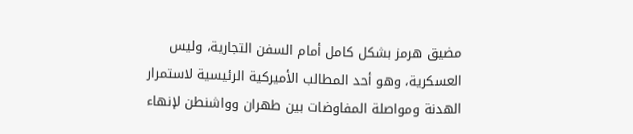مضيق هرمز بشكل كامل أمام السفن التجارية، وليس العسكرية، وهو أحد المطالب الأميركية الرئيسية لاستمرار الهدنة ومواصلة المفاوضات بين طهران وواشنطن لإنهاء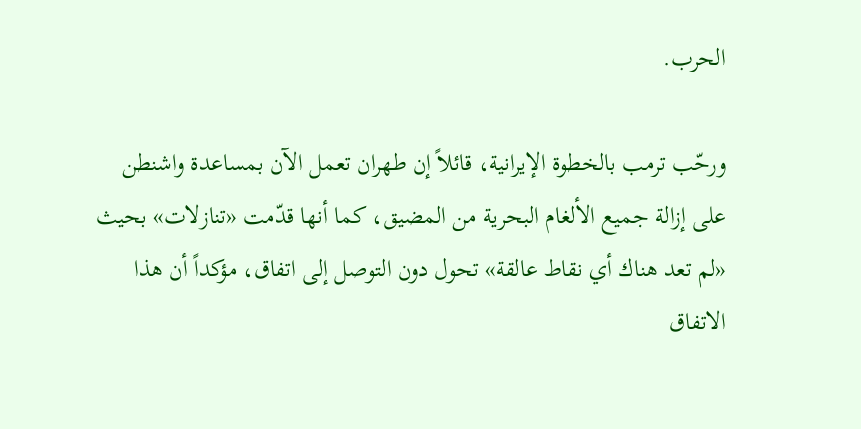الحرب.

ورحّب ترمب بالخطوة الإيرانية، قائلاً إن طهران تعمل الآن بمساعدة واشنطن على إزالة جميع الألغام البحرية من المضيق، كما أنها قدّمت «تنازلات» بحيث «لم تعد هناك أي نقاط عالقة» تحول دون التوصل إلى اتفاق، مؤكداً أن هذا الاتفاق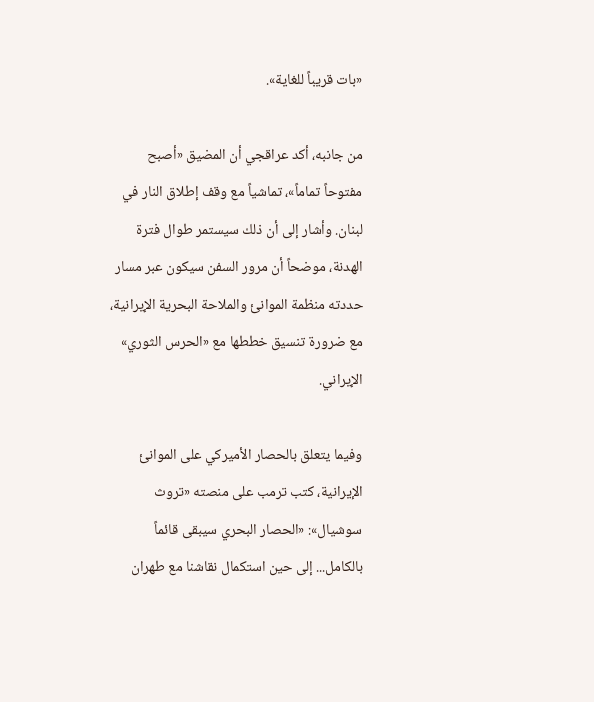«بات قريباً للغاية».

من جانبه، أكد عراقجي أن المضيق «أصبح مفتوحاً تماماً»، تماشياً مع وقف إطلاق النار في لبنان. وأشار إلى أن ذلك سيستمر طوال فترة الهدنة، موضحاً أن مرور السفن سيكون ‌عبر مسار حددته ‌منظمة الموانئ والملاحة البحرية الإيرانية، مع ضرورة تنسيق خططها مع «الحرس الثوري» الإيراني.

وفيما يتعلق بالحصار الأميركي على الموانئ الإيرانية، كتب ترمب على منصته «تروث سوشيال»: «الحصار البحري سيبقى قائماً بالكامل... إلى حين استكمال نقاشنا مع طهران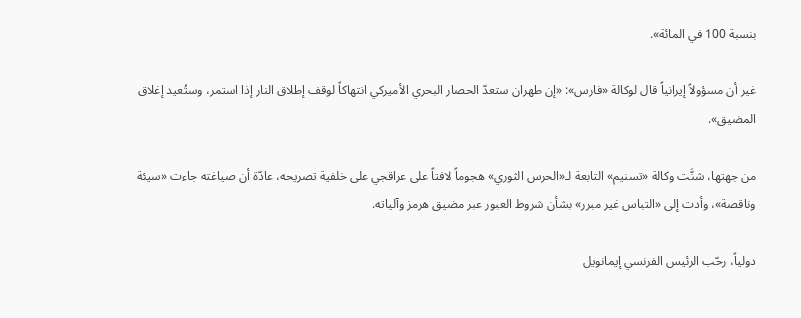بنسبة 100 في المائة».

غير أن مسؤولاً إيرانياً قال لوكالة «فارس»: «إن طهران ستعدّ الحصار البحري الأميركي انتهاكاً لوقف إطلاق النار إذا استمر، وستُعيد إغلاق المضيق».

من جهتها، شنَّت وكالة «تسنيم» التابعة لـ«الحرس الثوري» هجوماً لافتاً على عراقجي على خلفية تصريحه، عادّة أن صياغته جاءت «سيئة وناقصة»، وأدت إلى «التباس غير مبرر» بشأن شروط العبور عبر مضيق هرمز وآلياته.

دولياً، رحّب الرئيس الفرنسي إيمانويل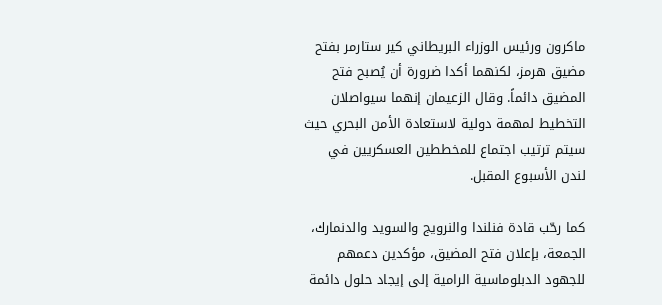ماكرون ورئيس الوزراء البريطاني كير ستارمر بفتح مضيق هرمز، لكنهما أكدا ضرورة أن يُصبح فتح المضيق دائماً. وقال الزعيمان إنهما سيواصلان التخطيط لمهمة دولية لاستعادة الأمن البحري حيث سيتم ترتيب اجتماع للمخططين العسكريين في لندن الأسبوع المقبل.

كما رحّب قادة فنلندا والنرويج والسويد والدنمارك، الجمعة، بإعلان فتح المضيق، مؤكدين دعمهم للجهود الدبلوماسية الرامية إلى إيجاد حلول دائمة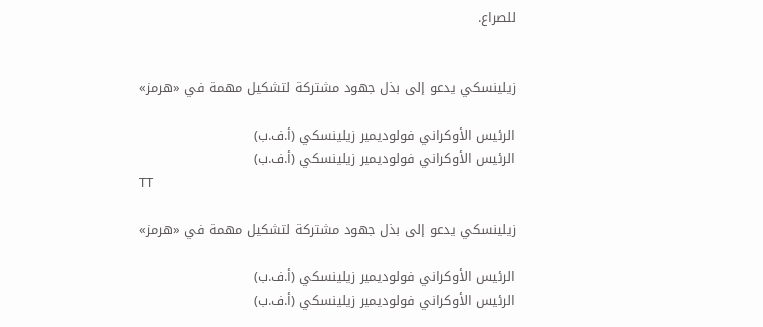للصراع.


زيلينسكي يدعو إلى بذل جهود مشتركة لتشكيل مهمة في «هرمز»

الرئيس ‌الأوكراني فولوديمير زيلينسكي (أ.ف.ب)
الرئيس ‌الأوكراني فولوديمير زيلينسكي (أ.ف.ب)
TT

زيلينسكي يدعو إلى بذل جهود مشتركة لتشكيل مهمة في «هرمز»

الرئيس ‌الأوكراني فولوديمير زيلينسكي (أ.ف.ب)
الرئيس ‌الأوكراني فولوديمير زيلينسكي (أ.ف.ب)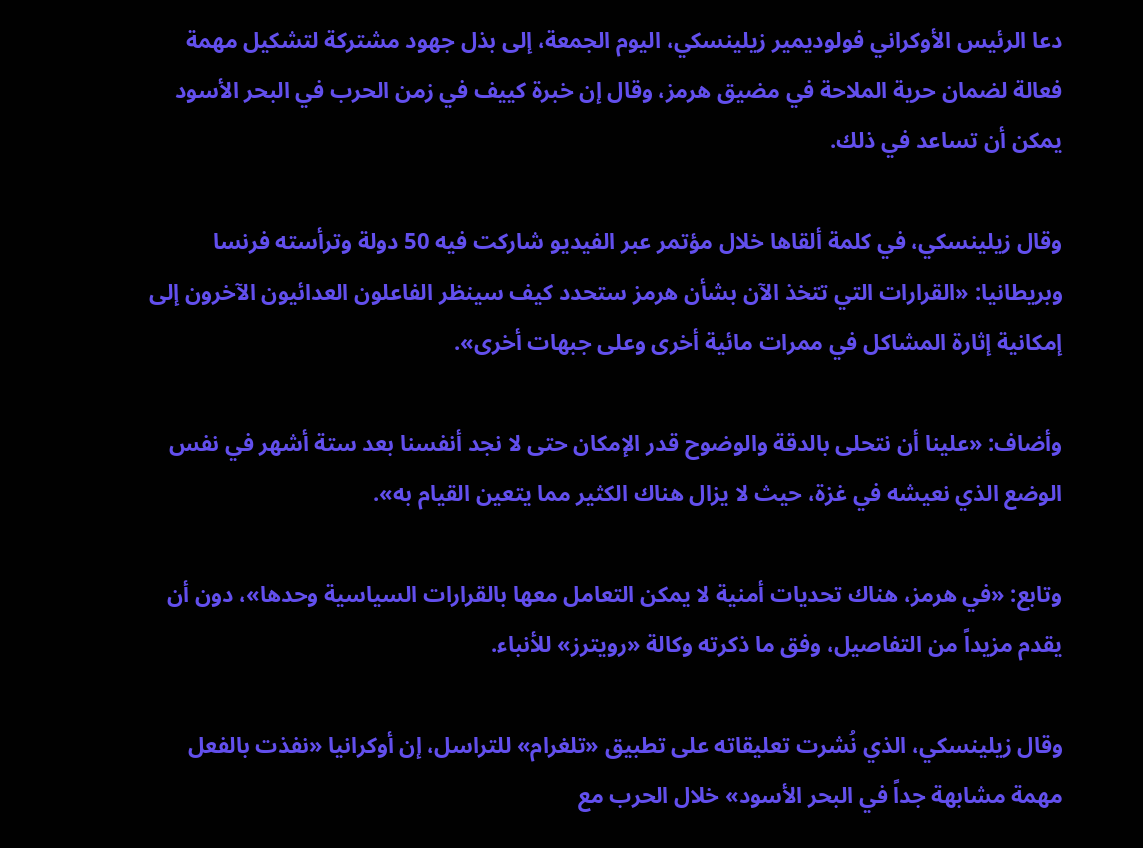دعا الرئيس ‌الأوكراني فولوديمير زيلينسكي، اليوم الجمعة، إلى بذل جهود مشتركة لتشكيل مهمة فعالة لضمان حرية الملاحة في مضيق هرمز، وقال إن خبرة كييف في زمن الحرب في البحر الأسود يمكن أن تساعد في ذلك.

وقال زيلينسكي، في كلمة ألقاها خلال مؤتمر عبر الفيديو شاركت فيه 50 دولة وترأسته فرنسا وبريطانيا: «القرارات التي تتخذ الآن ‌بشأن هرمز ستحدد ‌كيف سينظر الفاعلون العدائيون ‌الآخرون إلى إمكانية إثارة المشاكل في ممرات مائية أخرى وعلى جبهات أخرى».

وأضاف: «علينا أن نتحلى بالدقة والوضوح قدر الإمكان حتى لا نجد أنفسنا بعد ستة أشهر في نفس الوضع الذي نعيشه في غزة، حيث لا يزال هناك الكثير مما يتعين القيام به».

وتابع: «في ‌هرمز، هناك تحديات ‌أمنية لا يمكن التعامل معها بالقرارات السياسية وحدها»، ‌دون أن يقدم مزيداً من ‌التفاصيل، وفق ما ذكرته وكالة «رويترز» للأنباء.

وقال زيلينسكي، الذي نُشرت تعليقاته على تطبيق «تلغرام» للتراسل، إن أوكرانيا «نفذت بالفعل مهمة مشابهة جداً في البحر الأسود» خلال الحرب مع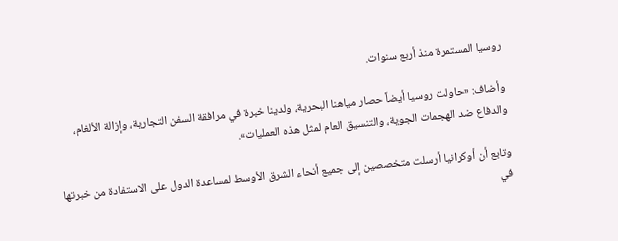روسيا ‌المستمرة منذ أربع سنوات.

وأضاف: «حاولت روسيا أيضاً حصار مياهنا البحرية، ولدينا خبرة في مرافقة السفن التجارية، وإزالة الألغام، والدفاع ضد الهجمات الجوية، والتنسيق العام لمثل هذه العمليات».

وتابع أن أوكرانيا أرسلت متخصصين إلى جميع أنحاء الشرق الأوسط لمساعدة الدول على الاستفادة من خبرتها في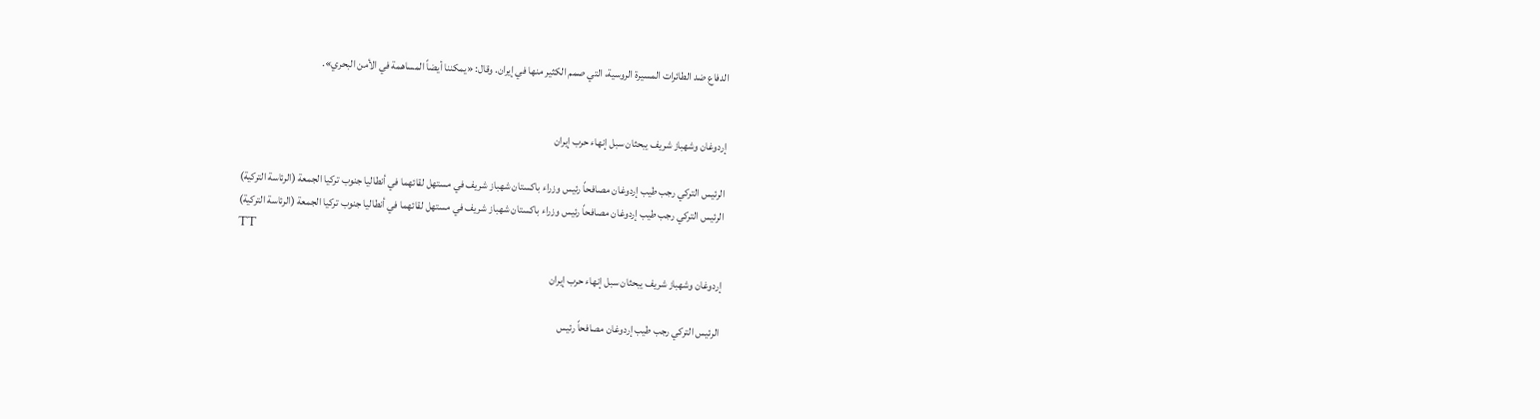الدفاع ضد الطائرات المسيرة الروسية، التي صمم الكثير منها في إيران. وقال: «يمكننا أيضاً المساهمة في الأمن البحري».


إردوغان وشهباز شريف يبحثان سبل إنهاء حرب إيران

الرئيس التركي رجب طيب إردوغان مصافحاً رئيس وزراء باكستان شهباز شريف في مستهل لقائهما في أنطاليا جنوب تركيا الجمعة (الرئاسة التركية)
الرئيس التركي رجب طيب إردوغان مصافحاً رئيس وزراء باكستان شهباز شريف في مستهل لقائهما في أنطاليا جنوب تركيا الجمعة (الرئاسة التركية)
TT

إردوغان وشهباز شريف يبحثان سبل إنهاء حرب إيران

الرئيس التركي رجب طيب إردوغان مصافحاً رئيس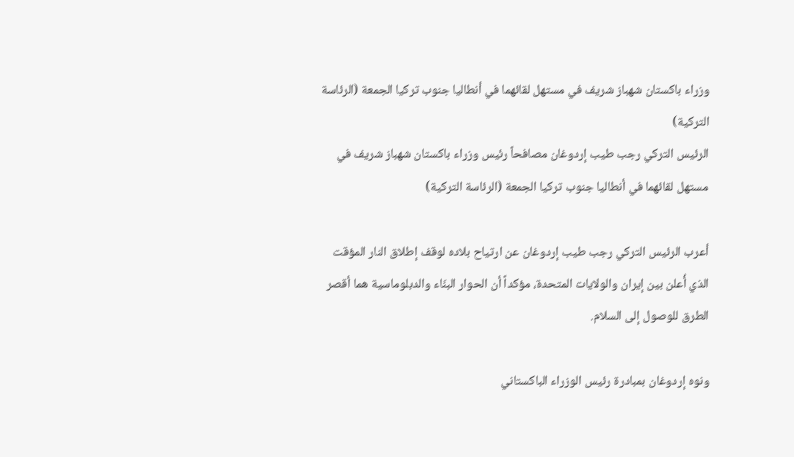وزراء باكستان شهباز شريف في مستهل لقائهما في أنطاليا جنوب تركيا الجمعة (الرئاسة التركية)
الرئيس التركي رجب طيب إردوغان مصافحاً رئيس وزراء باكستان شهباز شريف في مستهل لقائهما في أنطاليا جنوب تركيا الجمعة (الرئاسة التركية)

أعرب الرئيس التركي رجب طيب إردوغان عن ارتياح بلاده لوقف إطلاق النار المؤقت الذي أُعلن بين إيران والولايات المتحدة، مؤكداً أن الحوار البنّاء والدبلوماسية هما أقصر الطرق للوصول إلى السلام.

ونوه إردوغان بمبادرة رئيس الوزراء الباكستاني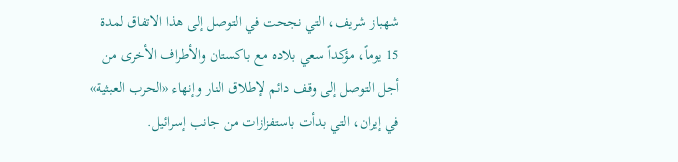شهباز شريف، التي نجحت في التوصل إلى هذا الاتفاق لمدة 15 يوماً، مؤكداً سعي بلاده مع باكستان والأطراف الأخرى من أجل التوصل إلى وقف دائم لإطلاق النار وإنهاء «الحرب العبثية» في إيران، التي بدأت باستفزازات من جانب إسرائيل.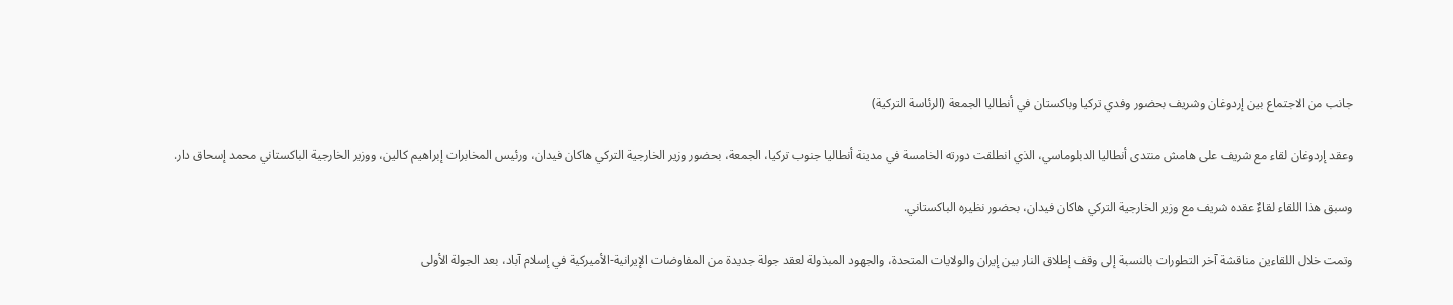جانب من الاجتماع بين إردوغان وشريف بحضور وفدي تركيا وباكستان في أنطاليا الجمعة (الرئاسة التركية)

وعقد إردوغان لقاء مع شريف على هامش منتدى أنطاليا الدبلوماسي، الذي انطلقت دورته الخامسة في مدينة أنطاليا جنوب تركيا، الجمعة، بحضور وزير الخارجية التركي هاكان فيدان، ورئيس المخابرات إبراهيم كالين، ووزير الخارجية الباكستاني محمد إسحاق دار.

وسبق هذا اللقاء لقاءٌ عقده شريف مع وزير الخارجية التركي هاكان فيدان، بحضور نظيره الباكستاني.

وتمت خلال اللقاءين مناقشة آخر التطورات بالنسبة إلى وقف إطلاق النار بين إيران والولايات المتحدة، والجهود المبذولة لعقد جولة جديدة من المفاوضات الإيرانية-الأميركية في إسلام آباد، بعد الجولة الأولى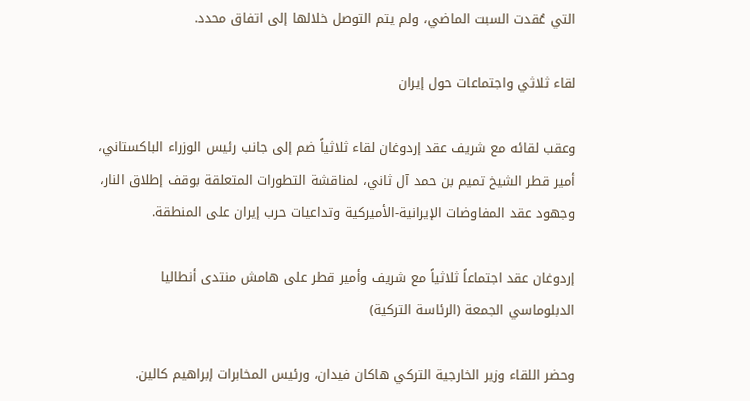التي عُقدت السبت الماضي، ولم يتم التوصل خلالها إلى اتفاق محدد.

لقاء ثلاثي واجتماعات حول إيران

وعقب لقائه مع شريف عقد إردوغان لقاء ثلاثياً ضم إلى جانب رئيس الوزراء الباكستاني، أمير قطر الشيخ تميم بن حمد آل ثاني، لمناقشة التطورات المتعلقة بوقف إطلاق النار، وجهود عقد المفاوضات الإيرانية-الأميركية وتداعيات حرب إيران على المنطقة.

إردوغان عقد اجتماعاً ثلاثياً مع شريف وأمير قطر على هامش منتدى أنطاليا الدبلوماسي الجمعة (الرئاسة التركية)

وحضر اللقاء وزير الخارجية التركي هاكان فيدان، ورئيس المخابرات إبراهيم كالين.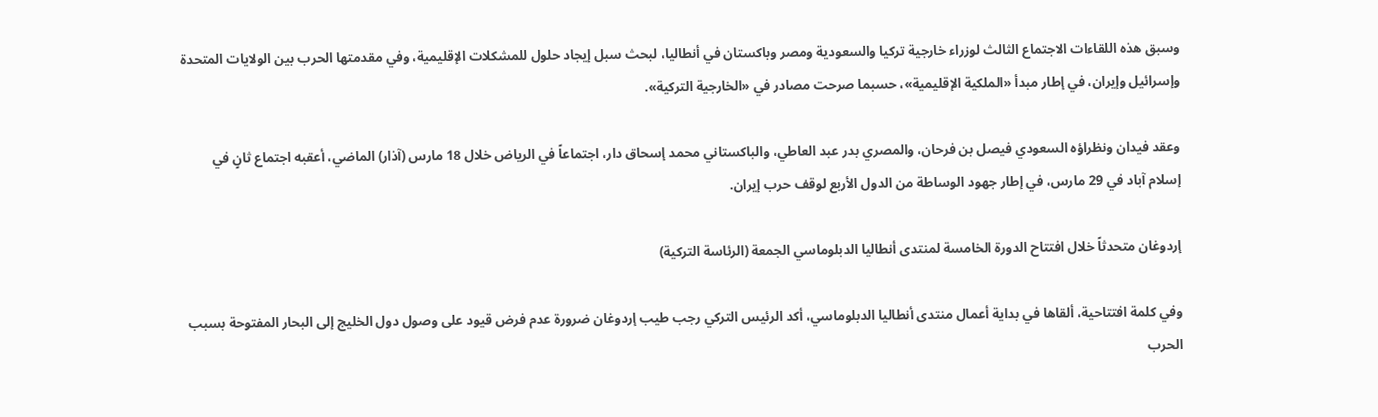وسبق هذه اللقاءات الاجتماع الثالث لوزراء خارجية تركيا والسعودية ومصر وباكستان في أنطاليا، لبحث سبل إيجاد حلول للمشكلات الإقليمية، وفي مقدمتها الحرب بين الولايات المتحدة وإسرائيل وإيران، في إطار مبدأ «الملكية الإقليمية»، حسبما صرحت مصادر في «الخارجية التركية».

وعقد فيدان ونظراؤه السعودي فيصل بن فرحان، والمصري بدر عبد العاطي، والباكستاني محمد إسحاق دار، اجتماعاً في الرياض خلال 18 مارس (آذار) الماضي، أعقبه اجتماع ثانٍ في إسلام آباد في 29 مارس، في إطار جهود الوساطة من الدول الأربع لوقف حرب إيران.

إردوغان متحدثاً خلال افتتاح الدورة الخامسة لمنتدى أنطاليا الدبلوماسي الجمعة (الرئاسة التركية)

وفي كلمة افتتاحية، ألقاها في بداية أعمال منتدى أنطاليا الدبلوماسي، أكد الرئيس التركي رجب طيب إردوغان ضرورة ‌عدم ‌فرض قيود ‌على وصول دول الخليج إلى البحار المفتوحة بسبب الحرب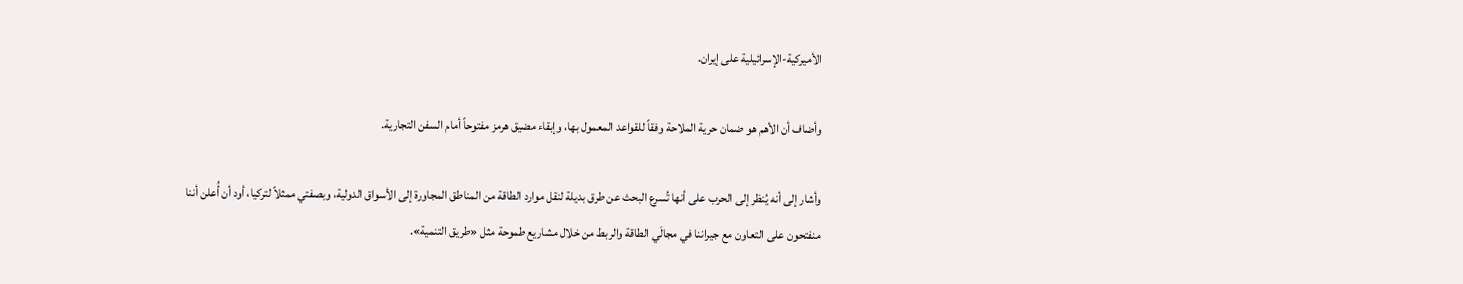الأميركية-الإسرائيلية على إيران.

وأضاف أن الأهم هو ضمان حرية الملاحة وفقاً للقواعد المعمول بها، وإبقاء مضيق هرمز مفتوحاً أمام السفن التجارية.

وأشار إلى أنه يُنظر إلى الحرب على أنها تُسرع البحث عن طرق بديلة لنقل موارد الطاقة من المناطق المجاورة إلى الأسواق الدولية، وبصفتي ممثلاً لتركيا، أود أن أُعلن أننا منفتحون على التعاون مع جيراننا في مجالَي الطاقة والربط من خلال مشاريع طموحة مثل «طريق التنمية».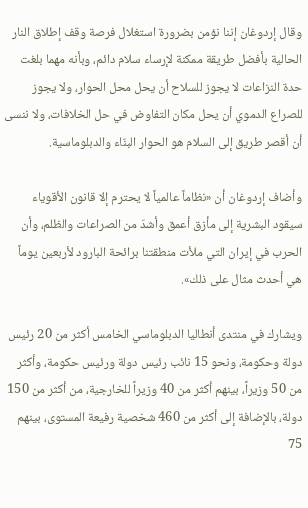وقال إردوغان إننا نؤمن بضرورة استغلال فرصة وقف إطلاق النار الحالية بأفضل طريقة ممكنة لإرساء سلام دائم، وبأنه مهما بلغت حدة النزاعات لا يجوز للسلاح أن يحل محل الحوار، ولا يجوز للصراع الدموي أن يحل مكان التفاوض في حل الخلافات، ولا ننسى أن أقصر طريق إلى السلام هو الحوار البنّاء والدبلوماسية.

وأضاف إردوغان أن «نظاماً عالمياً لا يحترم إلا قانون الأقوياء سيقود البشرية إلى مأزق أعمق وأشدّ من الصراعات والظلم، وأن الحرب في إيران التي ملأت منطقتنا برائحة البارود لأربعين يوماً هي أحدث مثال على ذلك».

ويشارك في منتدى أنطاليا الدبلوماسي الخامس أكثر من 20 رئيس دولة وحكومة، ونحو 15 نائب رئيس دولة ورئيس حكومة، وأكثر من 50 وزيراً، بينهم أكثر من 40 وزيراً للخارجية، من أكثر من 150 دولة، بالإضافة إلى أكثر من 460 شخصية رفيعة المستوى، بينهم 75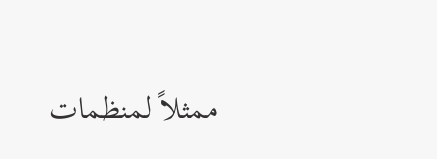ممثلاً لمنظمات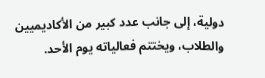دولية، إلى جانب عدد كبير من الأكاديميين والطلاب، ويختتم فعالياته يوم الأحد.